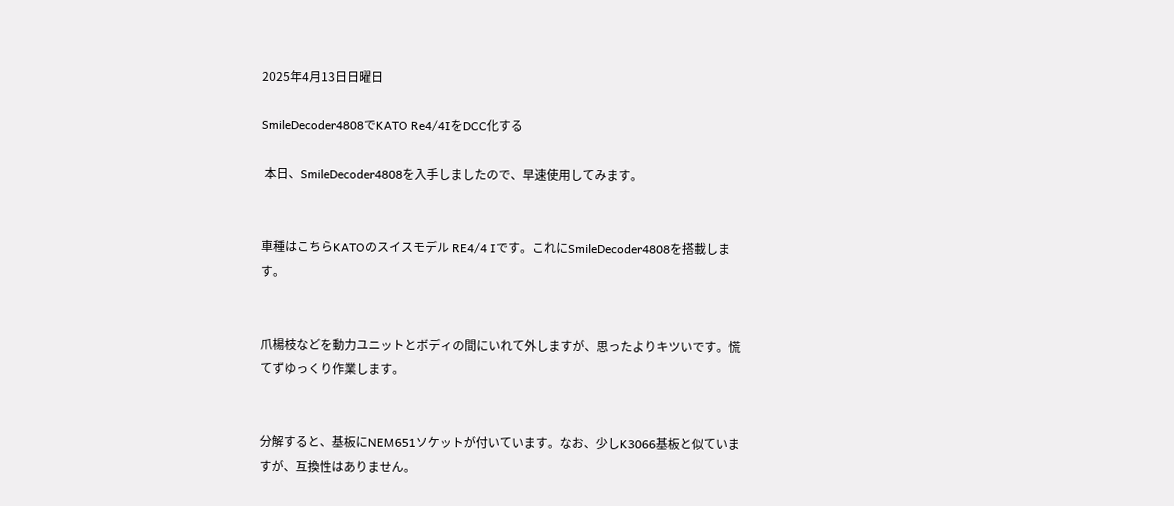2025年4月13日日曜日

SmileDecoder4808でKATO Re4/4IをDCC化する

 本日、SmileDecoder4808を入手しましたので、早速使用してみます。


車種はこちらKATOのスイスモデル RE4/4 Iです。これにSmileDecoder4808を搭載します。


爪楊枝などを動力ユニットとボディの間にいれて外しますが、思ったよりキツいです。慌てずゆっくり作業します。


分解すると、基板にNEM651ソケットが付いています。なお、少しK3066基板と似ていますが、互換性はありません。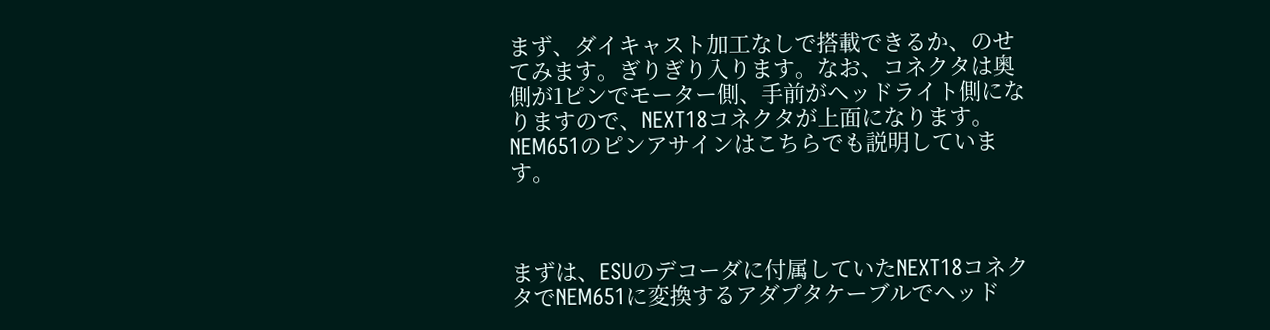まず、ダイキャスト加工なしで搭載できるか、のせてみます。ぎりぎり入ります。なお、コネクタは奥側が1ピンでモーター側、手前がヘッドライト側になりますので、NEXT18コネクタが上面になります。NEM651のピンアサインはこちらでも説明しています。



まずは、ESUのデコーダに付属していたNEXT18コネクタでNEM651に変換するアダプタケーブルでヘッド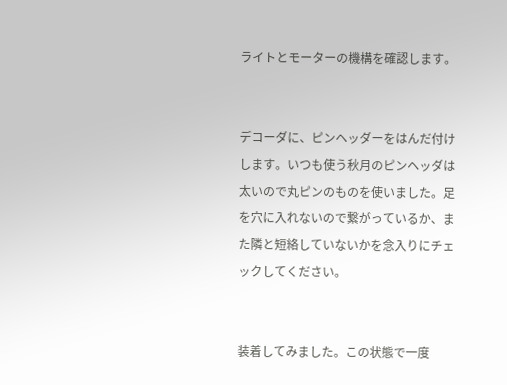ライトとモーターの機構を確認します。


デコーダに、ピンヘッダーをはんだ付けします。いつも使う秋月のピンヘッダは太いので丸ピンのものを使いました。足を穴に入れないので繋がっているか、また隣と短絡していないかを念入りにチェックしてください。


装着してみました。この状態で一度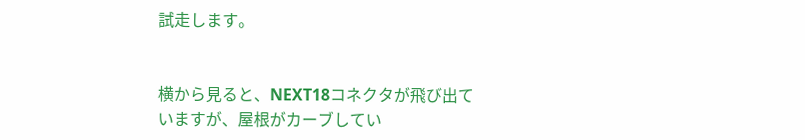試走します。


横から見ると、NEXT18コネクタが飛び出ていますが、屋根がカーブしてい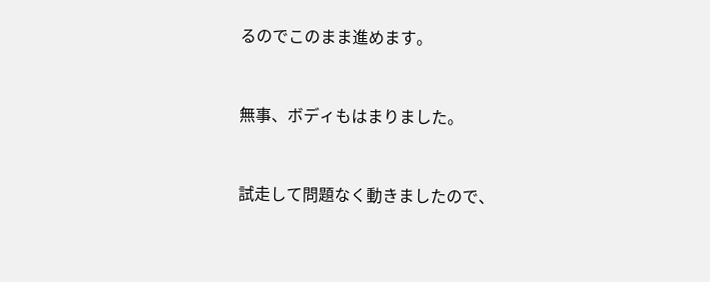るのでこのまま進めます。


無事、ボディもはまりました。


試走して問題なく動きましたので、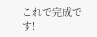これで完成です!